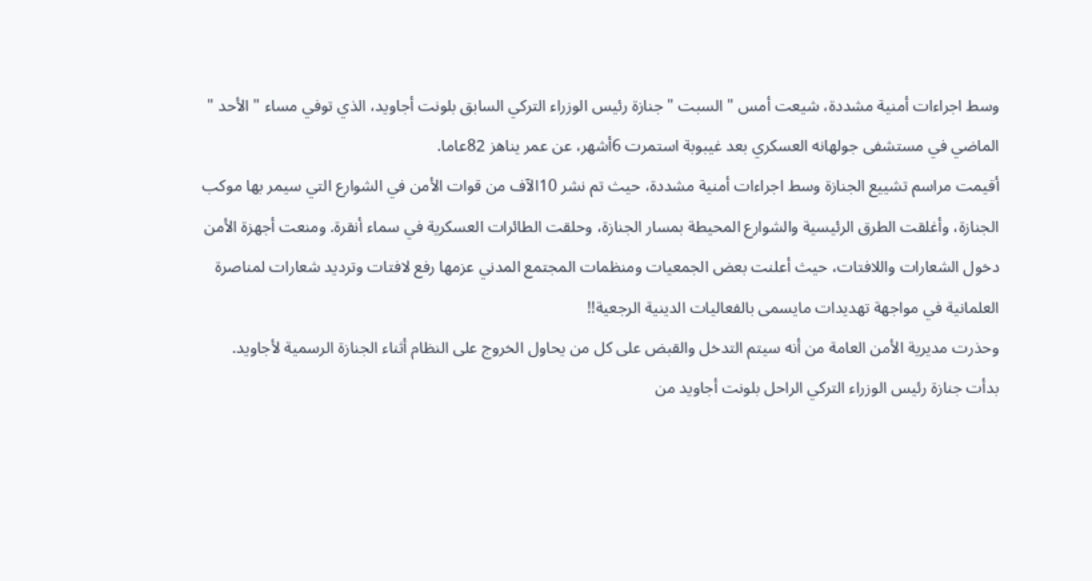وسط اجراءات أمنية مشددة، شيعت أمس " السبت " جنازة رئيس الوزراء التركي السابق بلونت أجاويد، الذي توفي مساء " الأحد " الماضي في مستشفى جولهانه العسكري بعد غيبوبة استمرت 6أشهر، عن عمر يناهز 82عاما.
أقيمت مراسم تشييع الجنازة وسط اجراءات أمنية مشددة، حيث تم نشر 10الآف من قوات الأمن في الشوارع التي سيمر بها موكب الجنازة، وأغلقت الطرق الرئيسية والشوارع المحيطة بمسار الجنازة، وحلقت الطائرات العسكرية في سماء أنقرة. ومنعت أجهزة الأمن دخول الشعارات واللافتات، حيث أعلنت بعض الجمعيات ومنظمات المجتمع المدني عزمها رفع لافتات وترديد شعارات لمناصرة العلمانية في مواجهة تهديدات مايسمى بالفعاليات الدينية الرجعية!!
وحذرت مديرية الأمن العامة من أنه سيتم التدخل والقبض على كل من يحاول الخروج على النظام أثناء الجنازة الرسمية لأجاويد.
بدأت جنازة رئيس الوزراء التركي الراحل بلونت أجاويد من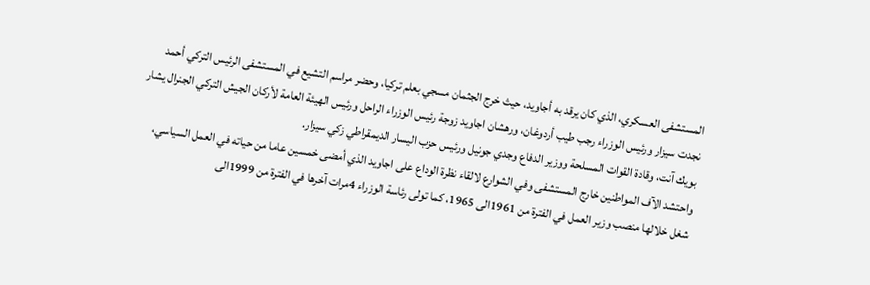المستشفى العسكري، الذي كان يرقد به أجاويد، حيث خرج الجثمان مسجي بعلم تركيا، وحضر مراسم التشيع في المستشفى الرئيس التركي أحمد نجدت سيزار ورئيس الوزراء رجب طيب أردوغان، ورهشان اجاويد زوجة رئيس الوزراء الراحل ورئيس الهيئة العامة لأركان الجيش التركي الجنرال يشار بويك آنت، وقادة القوات المسلحة ووزير الدفاع وجدي جونيل ورئيس حزب اليسار الديمقراطي زكي سيزار.
واحتشد الآف المواطنين خارج المستشفى وفي الشوارع لالقاء نظرة الوداع على اجاويد الذي أمضى خمسين عاما من حياته في العمل السياسي، شغل خلالها منصب وزير العمل في الفترة من 1961الى 1965، كما تولى رئاسة الوزراء 4مرات آخرها في الفترة من 1999الى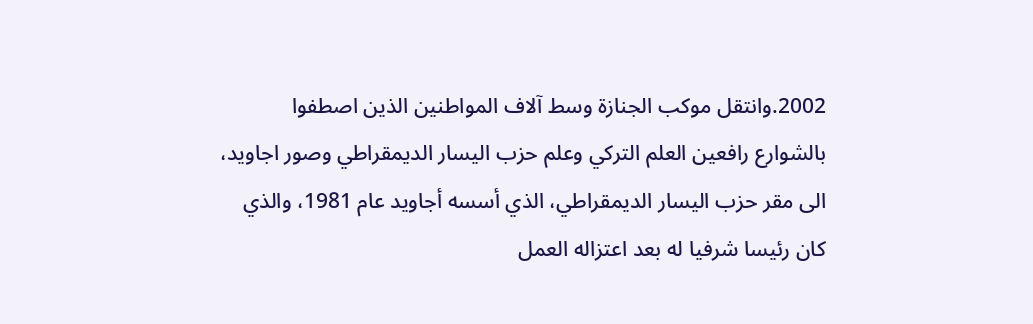2002.وانتقل موكب الجنازة وسط آلاف المواطنين الذين اصطفوا بالشوارع رافعين العلم التركي وعلم حزب اليسار الديمقراطي وصور اجاويد، الى مقر حزب اليسار الديمقراطي، الذي أسسه أجاويد عام 1981، والذي كان رئيسا شرفيا له بعد اعتزاله العمل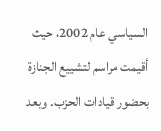السياسي عام 2002، حيث أقيمت مراسم لتشييع الجنازة بحضور قيادات الحزب. وبعد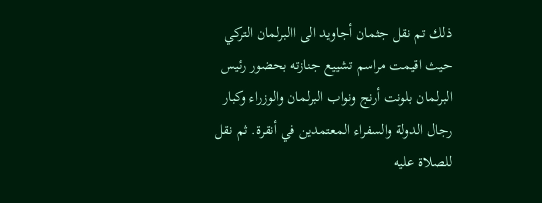ذلك تم نقل جثمان أجاويد الى االبرلمان التركي حيث اقيمت مراسم تشييع جنازته بحضور رئيس البرلمان بلونت أرنج ونواب البرلمان والوزراء وكبار رجال الدولة والسفراء المعتمدين في أنقرة. ثم نقل للصلاة عليه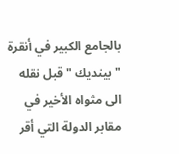بالجامع الكبير في أنقرة " بينديك " قبل نقله الى مثواه الأخير في مقابر الدولة التي أقر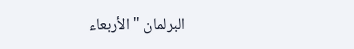البرلمان " الأربعاء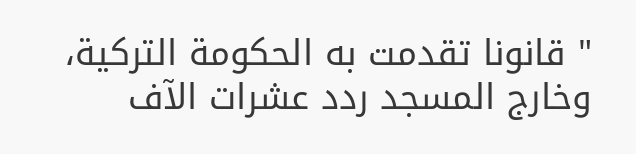" قانونا تقدمت به الحكومة التركية، وخارج المسجد ردد عشرات الآف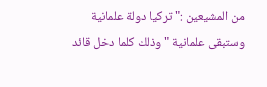من المشيعين :" تركيا دولة علمانية وستبقى علمانية " وذلك كلما دخل قائد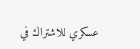عسكري للاشتراك في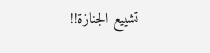تشييع الجنازة!!